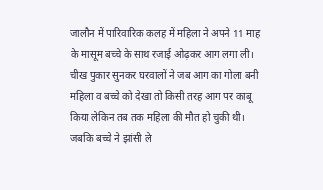जालौन में पारिवारिक कलह में महिला ने अपने 11 माह के मासूम बच्चे के साथ रजाई ओढ़कर आग लगा ली। चीख पुकार सुनकर घरवालों ने जब आग का गोला बनी महिला व बच्चे को देखा तो किसी तरह आग पर काबू किया लेकिन तब तक महिला की मौत हो चुकी थी। जबकि बच्चे ने झांसी ले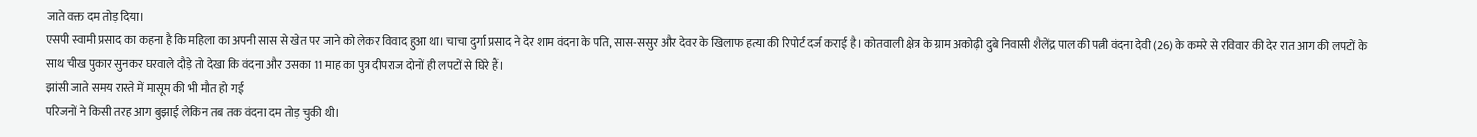जाते वक्त दम तोड़ दिया।
एसपी स्वामी प्रसाद का कहना है कि महिला का अपनी सास से खेत पर जाने को लेकर विवाद हुआ था। चाचा दुर्गा प्रसाद ने देर शाम वंदना के पति, सास-ससुर और देवर के खिलाफ हत्या की रिपोर्ट दर्ज कराई है। कोतवाली क्षेत्र के ग्राम अकोढ़ी दुबे निवासी शैलेंद्र पाल की पत्नी वंदना देवी (26) के कमरे से रविवार की देर रात आग की लपटों के साथ चीख पुकार सुनकर घरवाले दौड़े तो देखा कि वंदना और उसका 11 माह का पुत्र दीपराज दोनों ही लपटों से घिरे हैं।
झांसी जाते समय रास्ते में मासूम की भी मौत हो गई
परिजनों ने किसी तरह आग बुझाई लेकिन तब तक वंदना दम तोड़ चुकी थी।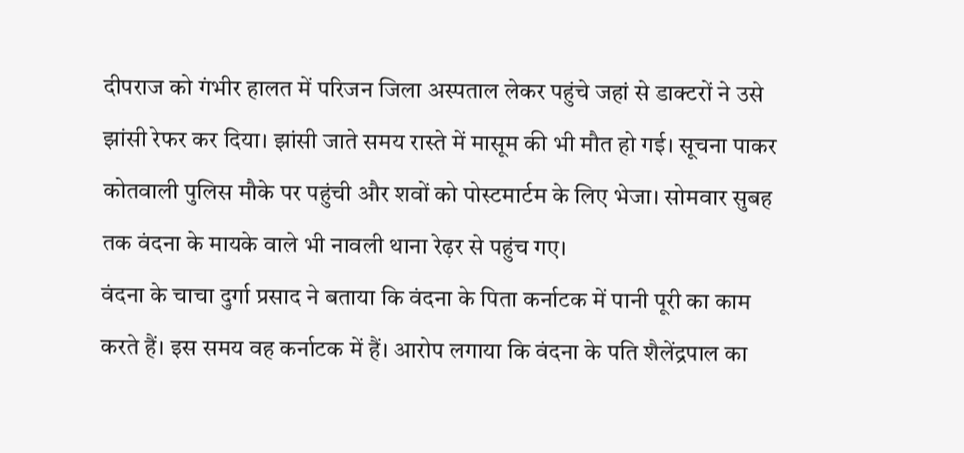दीपराज को गंभीर हालत में परिजन जिला अस्पताल लेकर पहुंचे जहां से डाक्टरों ने उसे झांसी रेफर कर दिया। झांसी जाते समय रास्ते में मासूम की भी मौत हो गई। सूचना पाकर कोतवाली पुलिस मौके पर पहुंची और शवों को पोस्टमार्टम के लिए भेजा। सोमवार सुबह तक वंदना के मायके वाले भी नावली थाना रेढ़र से पहुंच गए।
वंदना के चाचा दुर्गा प्रसाद ने बताया कि वंदना के पिता कर्नाटक में पानी पूरी का काम करते हैं। इस समय वह कर्नाटक में हैं। आरोप लगाया कि वंदना के पति शैलेंद्रपाल का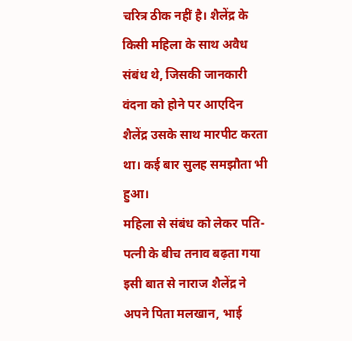चरित्र ठीक नहीं है। शैलेंद्र के किसी महिला के साथ अवैध संबंध थे, जिसकी जानकारी वंदना को होने पर आएदिन शैलेंद्र उसके साथ मारपीट करता था। कई बार सुलह समझौता भी हुआ।
महिला से संबंध को लेकर पति-पत्नी के बीच तनाव बढ़ता गया
इसी बात से नाराज शैलेंद्र ने अपने पिता मलखान, भाई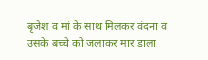बृजेश व मां के साथ मिलकर वंदना व उसके बच्चे को जलाकर मार डाला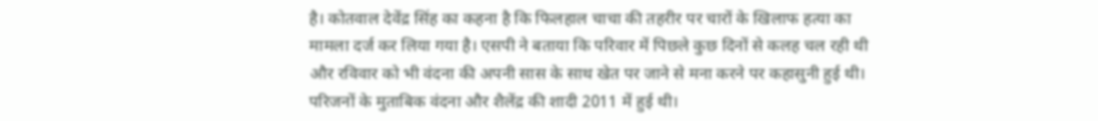है। कोतवाल देवेंद्र सिंह का कहना है कि फिलहाल चाचा की तहरीर पर चारों के खिलाफ हत्या का मामला दर्ज कर लिया गया है। एसपी ने बताया कि परिवार में पिछले कुछ दिनों से कलह चल रही थी और रविवार को भी वंदना की अपनी सास के साथ खेत पर जाने से मना करने पर कहासुनी हुई थी।
परिजनों के मुताबिक वंदना और शैलेंद्र की शादी 2011 में हुई थी।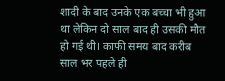शादी के बाद उनके एक बच्चा भी हुआ था लेकिन दो साल बाद ही उसकी मौत हो गई थी। काफी समय बाद करीब साल भर पहले ही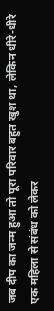जब दीप का जन्म हुआ तो पूरा परिवार बहुत खुश था, लेकिन धीरे-धीरे एक महिला से संबंध को लेकर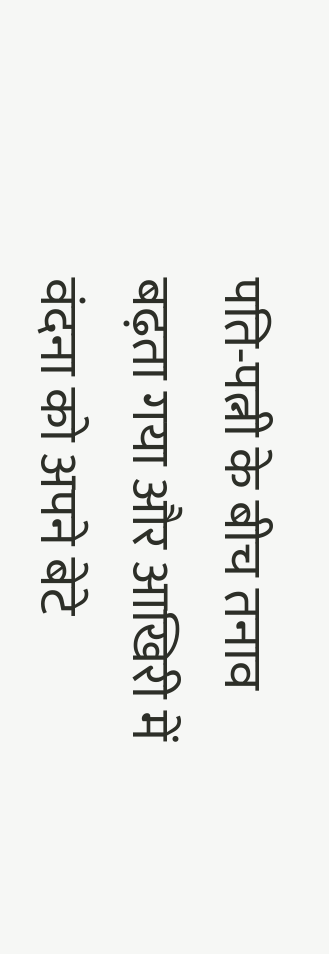पति-पत्नी के बीच तनाव बढ़ता गया और आखिरी में वंदना को अपने बेटे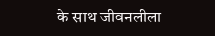के साथ जीवनलीला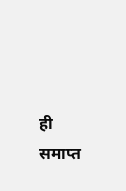ही समाप्त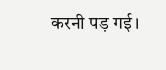करनी पड़ गई।